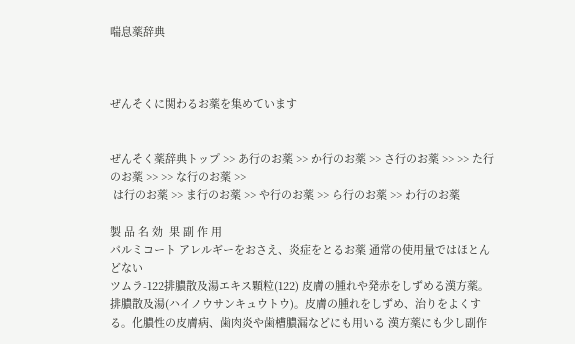喘息薬辞典



ぜんそくに関わるお薬を集めています


ぜんそく薬辞典トップ >> あ行のお薬 >> か行のお薬 >> さ行のお薬 >> >> た行のお薬 >> >> な行のお薬 >>
 は行のお薬 >> ま行のお薬 >> や行のお薬 >> ら行のお薬 >> わ行のお薬

製 品 名 効  果 副 作 用
パルミコート アレルギーをおさえ、炎症をとるお薬 通常の使用量ではほとんどない
ツムラ-122排膿散及湯エキス顆粒(122) 皮膚の腫れや発赤をしずめる漢方薬。排膿散及湯(ハイノウサンキュウトウ)。皮膚の腫れをしずめ、治りをよくする。化膿性の皮膚病、歯肉炎や歯槽膿漏などにも用いる 漢方薬にも少し副作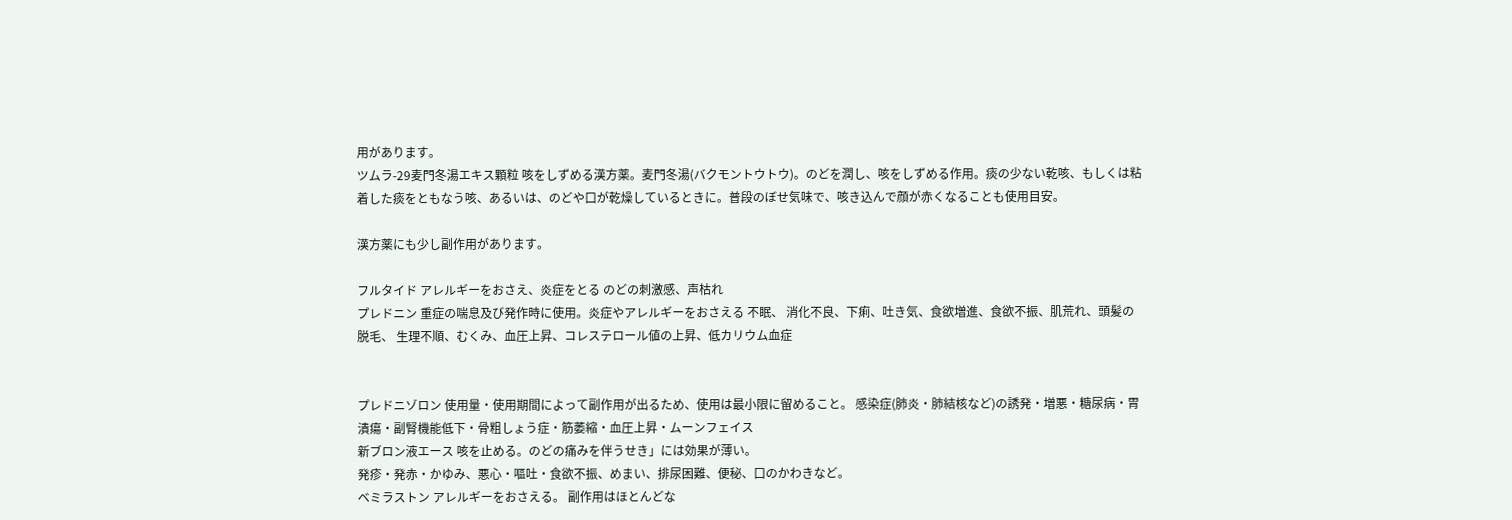用があります。
ツムラ-29麦門冬湯エキス顆粒 咳をしずめる漢方薬。麦門冬湯(バクモントウトウ)。のどを潤し、咳をしずめる作用。痰の少ない乾咳、もしくは粘着した痰をともなう咳、あるいは、のどや口が乾燥しているときに。普段のぼせ気味で、咳き込んで顔が赤くなることも使用目安。

漢方薬にも少し副作用があります。

フルタイド アレルギーをおさえ、炎症をとる のどの刺激感、声枯れ
プレドニン 重症の喘息及び発作時に使用。炎症やアレルギーをおさえる 不眠、 消化不良、下痢、吐き気、食欲増進、食欲不振、肌荒れ、頭髪の脱毛、 生理不順、むくみ、血圧上昇、コレステロール値の上昇、低カリウム血症


プレドニゾロン 使用量・使用期間によって副作用が出るため、使用は最小限に留めること。 感染症(肺炎・肺結核など)の誘発・増悪・糖尿病・胃潰瘍・副腎機能低下・骨粗しょう症・筋萎縮・血圧上昇・ムーンフェイス
新ブロン液エース 咳を止める。のどの痛みを伴うせき」には効果が薄い。
発疹・発赤・かゆみ、悪心・嘔吐・食欲不振、めまい、排尿困難、便秘、口のかわきなど。
ベミラストン アレルギーをおさえる。 副作用はほとんどな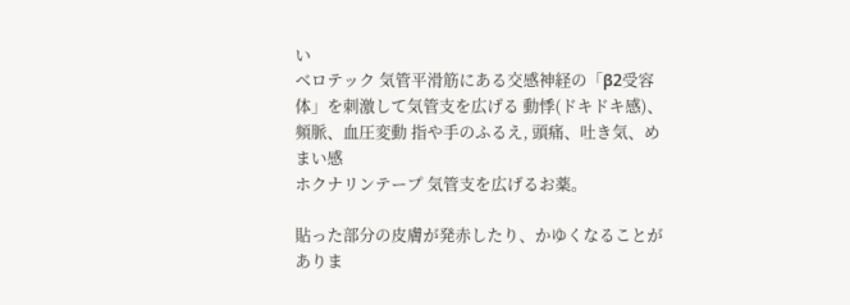い
ベロテック 気管平滑筋にある交感神経の「β2受容体」を刺激して気管支を広げる 動悸(ドキドキ感)、頻脈、血圧変動 指や手のふるえ, 頭痛、吐き気、めまい感
ホクナリンテープ 気管支を広げるお薬。

貼った部分の皮膚が発赤したり、かゆくなることがありま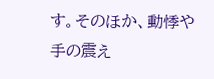す。そのほか、動悸や手の震え